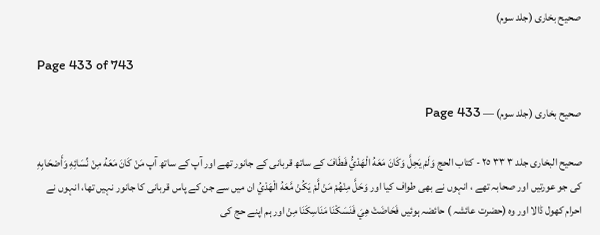صحیح بخاری (جلد سوم)

Page 433 of 743

صحیح بخاری (جلد سوم) — Page 433

صحيح البخاری جلد ۳ ۳۳ ٢٥ - كتاب الحج وَلَمْ يَحِلَّ وَكَانَ مَعَهُ الْهَدْيُّ فَطَافَ کے ساتھ قربانی کے جانور تھے اور آپ کے ساتھ آپ مَنْ كَانَ مَعَهُ مِنْ نِّسَائِهِ وَأَصْحَابِهِ کی جو عورتیں اور صحابہ تھے ، انہوں نے بھی طواف کیا اور وَحَلَّ مِنْهُمْ مَنْ لَّمْ يَكُنْ مَّعَهُ الْهَدْيُ ان میں سے جن کے پاس قربانی کا جانور نہیں تھا، انہوں نے احرام کھول ڈالا اور وہ (حضرت عائشہ ) حائضہ ہوئیں فَحَاضَتْ هِيَ فَنَسَكْنَا مَنَاسِكَنَا مِنْ اور ہم اپنے حج کی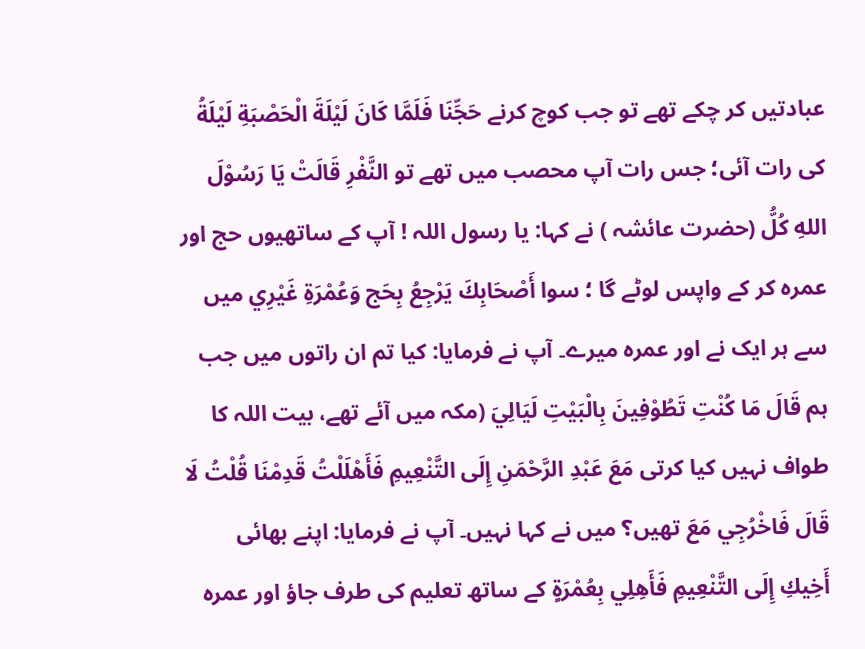عبادتیں کر چکے تھے تو جب کوچ کرنے حَجِّنَا فَلَمَّا كَانَ لَيْلَةَ الْحَصْبَةِ لَيْلَةُ کی رات آئی؛ جس رات آپ محصب میں تھے تو النَّفْرِ قَالَتْ يَا رَسُوْلَ اللهِ كُلُّ (حضرت عائشہ ) نے کہا: یا رسول اللہ ! آپ کے ساتھیوں حج اور عمرہ کر کے واپس لوٹے گا ؛ سوا أَصْحَابِكَ يَرْجِعُ بِحَج وَعُمْرَةِ غَيْرِي میں سے ہر ایک نے اور عمرہ میرے۔ آپ نے فرمایا: کیا تم ان راتوں میں جب ہم قَالَ مَا كُنْتِ تَطُوْفِينَ بِالْبَيْتِ لَيَالِيَ (مکہ میں آئے تھے، بیت اللہ کا طواف نہیں کیا کرتی مَعَ عَبْدِ الرَّحْمَنِ إِلَى التَّنْعِيمِ فَأَهْلَلْتُ قَدِمْنَا قُلْتُ لَا قَالَ فَاخْرُجِي مَعَ تھیں؟ میں نے کہا نہیں۔ آپ نے فرمایا: اپنے بھائی أَخِيكِ إِلَى التَّنْعِيمِ فَأَهِلِي بِعُمْرَةٍ کے ساتھ تعلیم کی طرف جاؤ اور عمرہ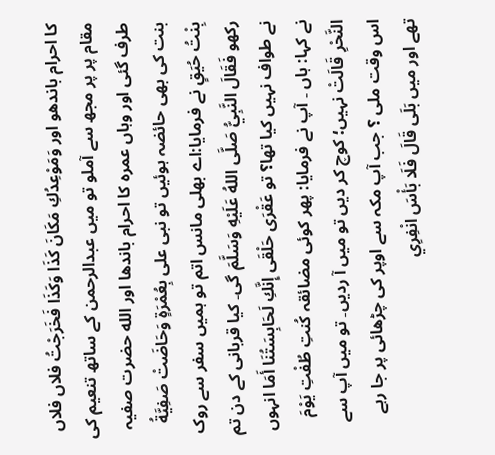کا احرام باندھو اور وَمَوْعِدُكِ مَكَانَ كَذَا وَكَذَا فَخَرَجْتُ فلاں فلاں مقام پر پر مجھ سے آملو تو میں عبدالرحمن کے ساتھ تنعیم کی طرف گئی اور وہاں عمرہ کا احرام باندھا اور الله حضرت صفیہ بنت کی بھی حائضہ ہوئیں تو نبی علی بِعُمْرَةٍ وَحَاضَتْ صَفِيَّةُ بِنْتُ حُيَقٍ نے فرمایا:اے بھلی مانس اتم تو ہمیں سفر سے روک رکھو فَقَالَ النَّبِيُّ صَلَّى اللهُ عَلَيْهِ وَسَلَّمَ گی۔ کیا قربانی کے دن تم نے طواف نہیں کیا تھا؟ تو عَقْرَى حَلْقَى إِنَّكِ لَحَابِسَتُنَا أَمَا انہوں نے کہا: ہاں ۔ آپ نے فرمایا: پھر کوئی مضائقہ كُنتِ طُفْتِ يَوْمَ النَّحْرِ قَالَتْ نہیں؛ کوچ کر دیں تو میں آ ردیں۔ تو میں آپ سے اس وقت ملی ؟ جب آپ مکہ سے اوپر کی چڑھائی پر جا رہے تھے اور میں بَلَى قَالَ فَلَا بَأْسَ انْفِرِي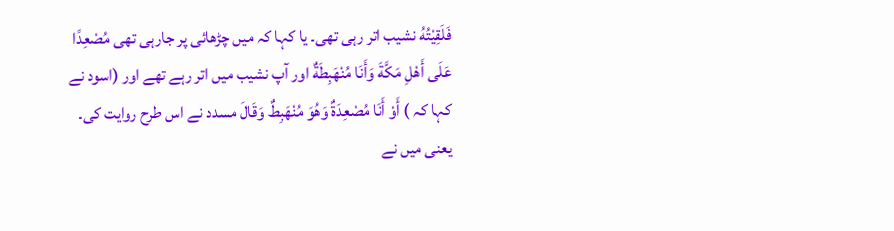فَلَقِيْتُهُ نشیب اتر رہی تھی۔ یا کہا کہ میں چڑھائی پر جارہی تھی مُصْعِدًا عَلَى أَهْلِ مَكَّةَ وَأَنَا مُنْهَبِطَةٌ اور آپ نشیب میں اتر رہے تھے اور (اسود نے کہا کہ ) أَوْ أَنَا مُصْعِدَةٌ وَهُوَ مُنْهَبِطٌ وَقَالَ مسدد نے اس طرح روایت کی۔ یعنی میں نے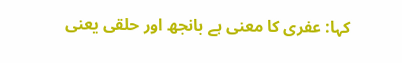کہا: عفری کا معنی ہے بانجھ اور حلقی یعنی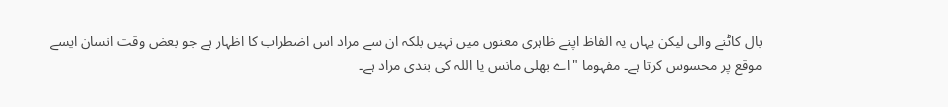بال کاٹنے والی لیکن یہاں یہ الفاظ اپنے ظاہری معنوں میں نہیں بلکہ ان سے مراد اس اضطراب کا اظہار ہے جو بعض وقت انسان ایسے موقع پر محسوس کرتا ہے۔ مفہوما "اے بھلی مانس یا اللہ کی بندی مراد ہے۔